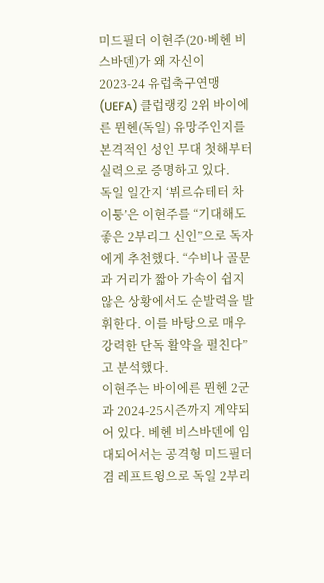미드필더 이현주(20·베헨 비스바덴)가 왜 자신이 2023-24 유럽축구연맹(UEFA) 클럽랭킹 2위 바이에른 뮌헨(독일) 유망주인지를 본격적인 성인 무대 첫해부터 실력으로 증명하고 있다.
독일 일간지 ‘뷔르슈테터 차이퉁’은 이현주를 “기대해도 좋은 2부리그 신인”으로 독자에게 추천했다. “수비나 골문과 거리가 짧아 가속이 쉽지 않은 상황에서도 순발력을 발휘한다. 이를 바탕으로 매우 강력한 단독 활약을 펼친다”고 분석했다.
이현주는 바이에른 뮌헨 2군과 2024-25시즌까지 계약되어 있다. 베헨 비스바덴에 임대되어서는 공격형 미드필더 겸 레프트윙으로 독일 2부리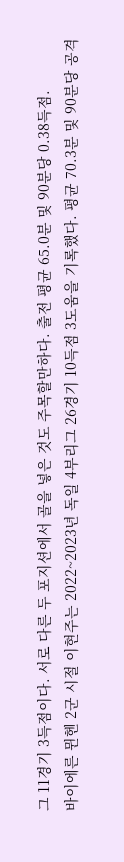그 11경기 3득점이다. 서로 다른 두 포지션에서 골을 넣은 것도 주목할만하다. 출전 평균 65.0분 및 90분당 0.38득점.
바이에른 뮌헨 2군 시절 이현주는 2022~2023년 독일 4부리그 26경기 10득점 3도움을 기록했다. 평균 70.3분 및 90분당 공격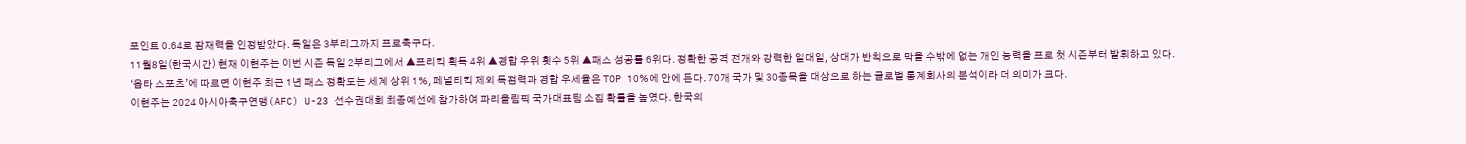포인트 0.64로 잠재력을 인정받았다. 독일은 3부리그까지 프로축구다.
11월8일(한국시간) 현재 이현주는 이번 시즌 독일 2부리그에서 ▲프리킥 획득 4위 ▲경합 우위 횟수 5위 ▲패스 성공률 6위다. 정확한 공격 전개와 강력한 일대일, 상대가 반칙으로 막을 수밖에 없는 개인 능력을 프로 첫 시즌부터 발휘하고 있다.
‘옵타 스포츠’에 따르면 이현주 최근 1년 패스 정확도는 세계 상위 1%, 페널티킥 제외 득점력과 경합 우세율은 TOP 10%에 안에 든다. 70개 국가 및 30종목을 대상으로 하는 글로벌 통계회사의 분석이라 더 의미가 크다.
이현주는 2024 아시아축구연맹(AFC) U-23 선수권대회 최종예선에 참가하여 파리올림픽 국가대표팀 소집 확률을 높였다. 한국의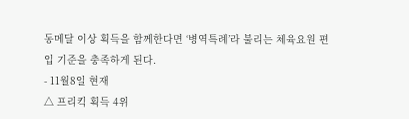동메달 이상 획득을 함께한다면 ‘병역특례’라 불리는 체육요원 편입 기준을 충족하게 된다.
- 11월8일 현재
△ 프리킥 획득 4위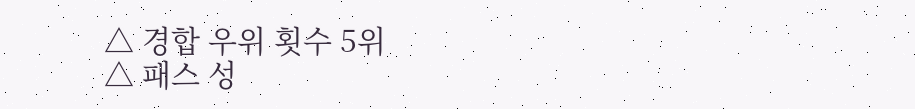△ 경합 우위 횟수 5위
△ 패스 성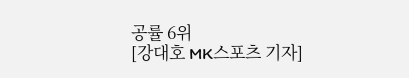공률 6위
[강대호 MK스포츠 기자]